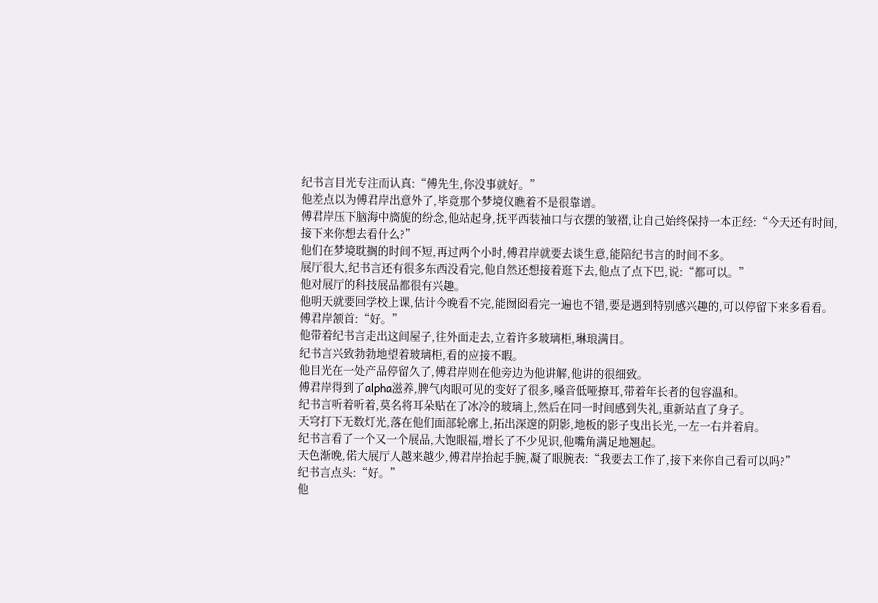纪书言目光专注而认真:“傅先生,你没事就好。”
他差点以为傅君岸出意外了,毕竟那个梦境仪瞧着不是很靠谱。
傅君岸压下脑海中旖旎的纷念,他站起身,抚平西装袖口与衣摆的皱褶,让自己始终保持一本正经:“今天还有时间,接下来你想去看什么?”
他们在梦境耽搁的时间不短,再过两个小时,傅君岸就要去谈生意,能陪纪书言的时间不多。
展厅很大,纪书言还有很多东西没看完,他自然还想接着逛下去,他点了点下巴,说:“都可以。”
他对展厅的科技展品都很有兴趣。
他明天就要回学校上课,估计今晚看不完,能囫囵看完一遍也不错,要是遇到特别感兴趣的,可以停留下来多看看。
傅君岸颔首:“好。”
他带着纪书言走出这间屋子,往外面走去,立着许多玻璃柜,琳琅满目。
纪书言兴致勃勃地望着玻璃柜,看的应接不暇。
他目光在一处产品停留久了,傅君岸则在他旁边为他讲解,他讲的很细致。
傅君岸得到了alpha滋养,脾气肉眼可见的变好了很多,嗓音低哑撩耳,带着年长者的包容温和。
纪书言听着听着,莫名将耳朵贴在了冰冷的玻璃上,然后在同一时间感到失礼,重新站直了身子。
天穹打下无数灯光,落在他们面部轮廓上,拓出深邃的阴影,地板的影子曳出长光,一左一右并着肩。
纪书言看了一个又一个展品,大饱眼福,增长了不少见识,他嘴角满足地翘起。
天色渐晚,偌大展厅人越来越少,傅君岸抬起手腕,凝了眼腕表:“我要去工作了,接下来你自己看可以吗?”
纪书言点头:“好。”
他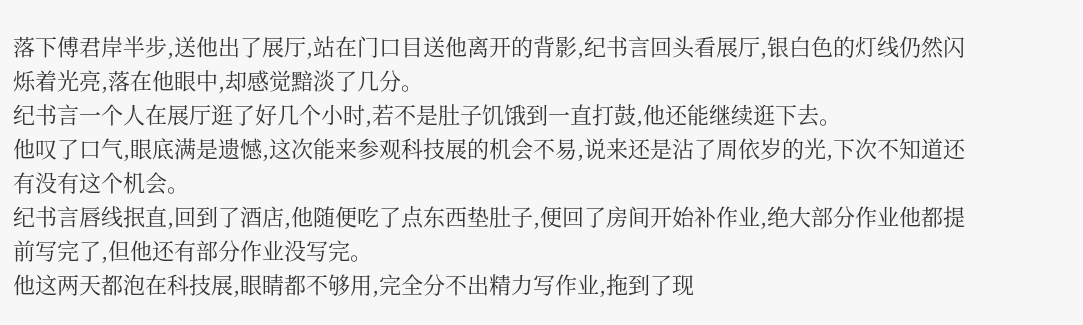落下傅君岸半步,送他出了展厅,站在门口目送他离开的背影,纪书言回头看展厅,银白色的灯线仍然闪烁着光亮,落在他眼中,却感觉黯淡了几分。
纪书言一个人在展厅逛了好几个小时,若不是肚子饥饿到一直打鼓,他还能继续逛下去。
他叹了口气,眼底满是遗憾,这次能来参观科技展的机会不易,说来还是沾了周依岁的光,下次不知道还有没有这个机会。
纪书言唇线抿直,回到了酒店,他随便吃了点东西垫肚子,便回了房间开始补作业,绝大部分作业他都提前写完了,但他还有部分作业没写完。
他这两天都泡在科技展,眼睛都不够用,完全分不出精力写作业,拖到了现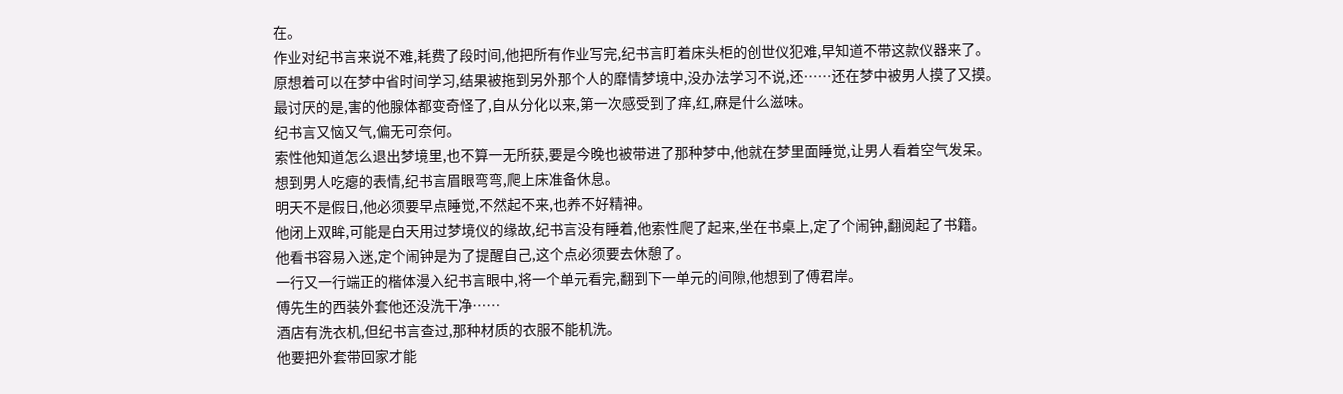在。
作业对纪书言来说不难,耗费了段时间,他把所有作业写完,纪书言盯着床头柜的创世仪犯难,早知道不带这款仪器来了。
原想着可以在梦中省时间学习,结果被拖到另外那个人的靡情梦境中,没办法学习不说,还……还在梦中被男人摸了又摸。
最讨厌的是,害的他腺体都变奇怪了,自从分化以来,第一次感受到了痒,红,麻是什么滋味。
纪书言又恼又气,偏无可奈何。
索性他知道怎么退出梦境里,也不算一无所获,要是今晚也被带进了那种梦中,他就在梦里面睡觉,让男人看着空气发呆。
想到男人吃瘪的表情,纪书言眉眼弯弯,爬上床准备休息。
明天不是假日,他必须要早点睡觉,不然起不来,也养不好精神。
他闭上双眸,可能是白天用过梦境仪的缘故,纪书言没有睡着,他索性爬了起来,坐在书桌上,定了个闹钟,翻阅起了书籍。
他看书容易入迷,定个闹钟是为了提醒自己,这个点必须要去休憩了。
一行又一行端正的楷体漫入纪书言眼中,将一个单元看完,翻到下一单元的间隙,他想到了傅君岸。
傅先生的西装外套他还没洗干净……
酒店有洗衣机,但纪书言查过,那种材质的衣服不能机洗。
他要把外套带回家才能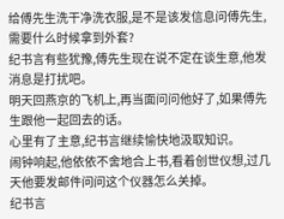给傅先生洗干净洗衣服,是不是该发信息问傅先生,需要什么时候拿到外套?
纪书言有些犹豫,傅先生现在说不定在谈生意,他发消息是打扰吧。
明天回燕京的飞机上,再当面问问他好了,如果傅先生跟他一起回去的话。
心里有了主意,纪书言继续愉快地汲取知识。
闹钟响起,他依依不舍地合上书,看着创世仪想,过几天他要发邮件问问这个仪器怎么关掉。
纪书言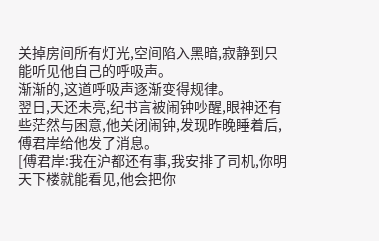关掉房间所有灯光,空间陷入黑暗,寂静到只能听见他自己的呼吸声。
渐渐的,这道呼吸声逐渐变得规律。
翌日,天还未亮,纪书言被闹钟吵醒,眼神还有些茫然与困意,他关闭闹钟,发现昨晚睡着后,傅君岸给他发了消息。
[傅君岸:我在沪都还有事,我安排了司机,你明天下楼就能看见,他会把你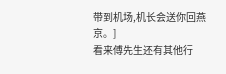带到机场,机长会送你回燕京。]
看来傅先生还有其他行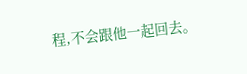程,不会跟他一起回去。